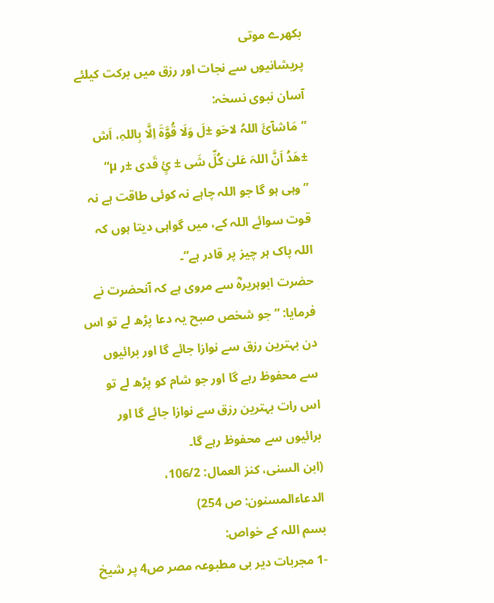بکھرے موتی
پریشانیوں سے نجات اور رزق میں برکت کیلئے آسان نبوی نسخہ:
”مَاشآئَ اللہُ لاحَو ±لَ وَلَا قُوَّةَ اِلَّا بِاللہِ، اَش ±ھَدُ اَنَّ اللہَ عَلیٰ کُلِّ شَی ± ئٍ قَدی ±ر µ“
”وہی ہو گا جو اللہ چاہے نہ کوئی طاقت ہے نہ قوت سوائے اللہ کے، میں گواہی دیتا ہوں کہ اللہ پاک ہر چیز پر قادر ہے“۔
حضرت ابوہریرہؓ سے مروی ہے کہ آنحضرت نے فرمایا: ” جو شخص صبح یہ دعا پڑھ لے تو اس دن بہترین رزق سے نوازا جائے گا اور برائیوں سے محفوظ رہے گا اور جو شام کو پڑھ لے تو اس رات بہترین رزق سے نوازا جائے گا اور برائیوں سے محفوظ رہے گا۔
(ابن السنی، کنز العمال: 106/2، الدعاءالمسنون: ص 254)
بسم اللہ کے خواص:
-1 مجربات دیر بی مطبوعہ مصر ص4 پر شیخ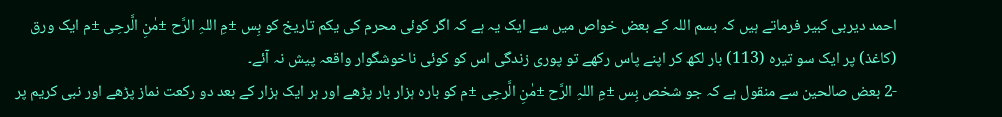احمد دیربی کبیر فرماتے ہیں کہ بسم اللہ کے بعض خواص میں سے ایک یہ ہے کہ اگر کوئی محرم کی یکم تاریخ کو بِس ±مِ اللہِ الرَّح ±مٰنِ الَّرحِی ±م ایک ورق (کاغذ) پر ایک سو تیرہ (113) بار لکھ کر اپنے پاس رکھے تو پوری زندگی اس کو کوئی ناخوشگوار واقعہ پیش نہ آئے۔
-2 بعض صالحین سے منقول ہے کہ جو شخص بِس ±مِ اللہِ الرَّح ±مٰنِ الَّرحِی ±م کو بارہ ہزار بار پڑھے اور ہر ایک ہزار کے بعد دو رکعت نماز پڑھے اور نبی کریم پر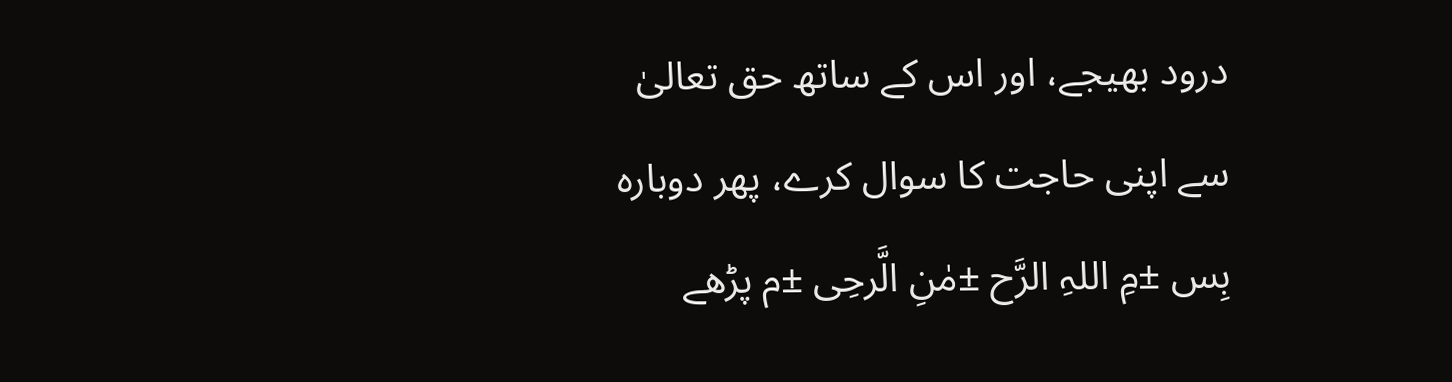درود بھیجے، اور اس کے ساتھ حق تعالیٰ سے اپنی حاجت کا سوال کرے، پھر دوبارہ بِس ±مِ اللہِ الرَّح ±مٰنِ الَّرحِی ±م پڑھے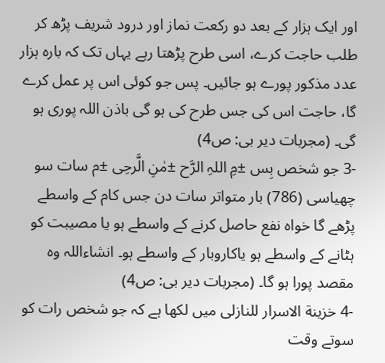اور ایک ہزار کے بعد دو رکعت نماز اور درود شریف پڑھ کر طلب حاجت کرے، اسی طرح پڑھتا رہے یہاں تک کہ بارہ ہزار عدد مذکور پورے ہو جائیں۔ پس جو کوئی اس پر عمل کرے گا، حاجت اس کی جس طرح کی ہو گی باذن اللہ پوری ہو گی۔ (مجربات دیر بی: ص4)
-3 جو شخص بِس ±مِ اللہِ الرَّح ±مٰنِ الَّرحِی ±م سات سو چھیاسی (786) بار متواتر سات دن جس کام کے واسطے پڑھے گا خواہ نفع حاصل کرنے کے واسطے ہو یا مصیبت کو ہٹانے کے واسطے ہو یاکاروبار کے واسطے ہو۔ انشاءاللہ وہ مقصد پورا ہو گا۔ (مجربات دیر بی: ص4)
-4 خزینة الاسرار للنازلی میں لکھا ہے کہ جو شخص رات کو سوتے وقت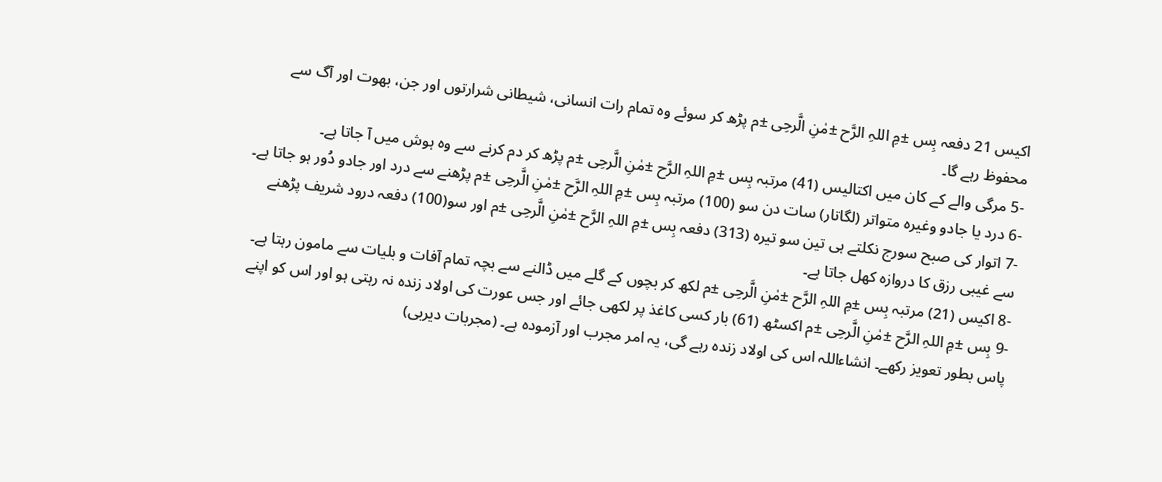اکیس 21 دفعہ بِس ±مِ اللہِ الرَّح ±مٰنِ الَّرحِی ±م پڑھ کر سوئے وہ تمام رات انسانی، شیطانی شرارتوں اور جن، بھوت اور آگ سے محفوظ رہے گا۔
-5 مرگی والے کے کان میں اکتالیس (41) مرتبہ بِس ±مِ اللہِ الرَّح ±مٰنِ الَّرحِی ±م پڑھ کر دم کرنے سے وہ ہوش میں آ جاتا ہے۔
-6 درد یا جادو وغیرہ متواتر (لگاتار) سات دن سو (100) مرتبہ بِس ±مِ اللہِ الرَّح ±مٰنِ الَّرحِی ±م پڑھنے سے درد اور جادو دُور ہو جاتا ہے۔
-7 اتوار کی صبح سورج نکلتے ہی تین سو تیرہ (313) دفعہ بِس ±مِ اللہِ الرَّح ±مٰنِ الَّرحِی ±م اور سو(100) دفعہ درود شریف پڑھنے سے غیبی رزق کا دروازہ کھل جاتا ہے۔
-8 اکیس (21) مرتبہ بِس ±مِ اللہِ الرَّح ±مٰنِ الَّرحِی ±م لکھ کر بچوں کے گلے میں ڈالنے سے بچہ تمام آفات و بلیات سے مامون رہتا ہے۔
-9 بِس ±مِ اللہِ الرَّح ±مٰنِ الَّرحِی ±م اکسٹھ (61) بار کسی کاغذ پر لکھی جائے اور جس عورت کی اولاد زندہ نہ رہتی ہو اور اس کو اپنے پاس بطور تعویز رکھے۔ انشاءاللہ اس کی اولاد زندہ رہے گی، یہ امر مجرب اور آزمودہ ہے۔ (مجربات دیربی)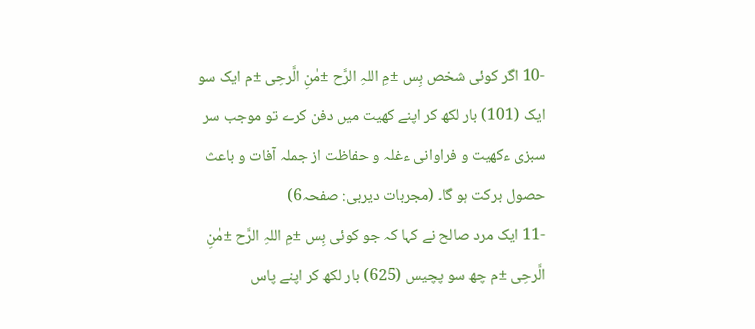-10 اگر کوئی شخص بِس ±مِ اللہِ الرَّح ±مٰنِ الَّرحِی ±م ایک سو ایک (101) بار لکھ کر اپنے کھیت میں دفن کرے تو موجب سر سبزی ءکھیت و فراوانی ءغلہ و حفاظت از جملہ آفات و باعث حصول برکت ہو گا۔ (مجربات دیربی: صفحہ6)
-11 ایک مرد صالح نے کہا کہ جو کوئی بِس ±مِ اللہِ الرَّح ±مٰنِ الَّرحِی ±م چھ سو پچیس (625) بار لکھ کر اپنے پاس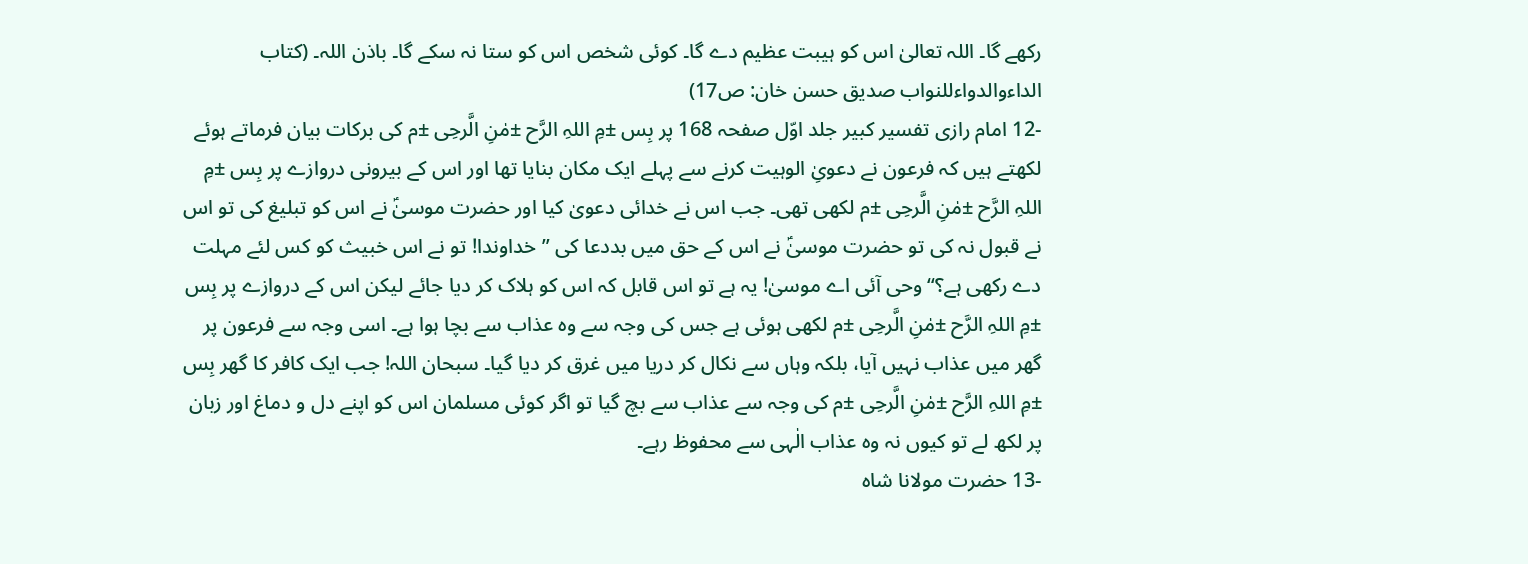رکھے گا۔ اللہ تعالیٰ اس کو ہیبت عظیم دے گا۔ کوئی شخص اس کو ستا نہ سکے گا۔ باذن اللہ۔ (کتاب الداءوالدواءللنواب صدیق حسن خان: ص17)
-12 امام رازی تفسیر کبیر جلد اوّل صفحہ 168 پر بِس ±مِ اللہِ الرَّح ±مٰنِ الَّرحِی ±م کی برکات بیان فرماتے ہوئے لکھتے ہیں کہ فرعون نے دعویِٰ الوہیت کرنے سے پہلے ایک مکان بنایا تھا اور اس کے بیرونی دروازے پر بِس ±مِ اللہِ الرَّح ±مٰنِ الَّرحِی ±م لکھی تھی۔ جب اس نے خدائی دعویٰ کیا اور حضرت موسیٰؑ نے اس کو تبلیغ کی تو اس نے قبول نہ کی تو حضرت موسیٰؑ نے اس کے حق میں بددعا کی ”خداوندا! تو نے اس خبیث کو کس لئے مہلت دے رکھی ہے؟“ وحی آئی اے موسیٰ! یہ ہے تو اس قابل کہ اس کو ہلاک کر دیا جائے لیکن اس کے دروازے پر بِس ±مِ اللہِ الرَّح ±مٰنِ الَّرحِی ±م لکھی ہوئی ہے جس کی وجہ سے وہ عذاب سے بچا ہوا ہے۔ اسی وجہ سے فرعون پر گھر میں عذاب نہیں آیا، بلکہ وہاں سے نکال کر دریا میں غرق کر دیا گیا۔ سبحان اللہ! جب ایک کافر کا گھر بِس ±مِ اللہِ الرَّح ±مٰنِ الَّرحِی ±م کی وجہ سے عذاب سے بچ گیا تو اگر کوئی مسلمان اس کو اپنے دل و دماغ اور زبان پر لکھ لے تو کیوں نہ وہ عذاب الٰہی سے محفوظ رہے۔
-13 حضرت مولانا شاہ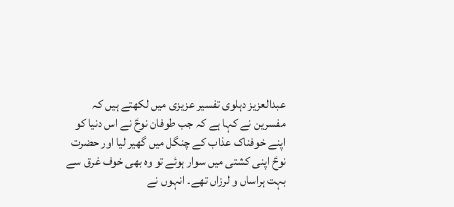عبدالعزیز دہلوی تفسیر عزیزی میں لکھتے ہیں کہ مفسرین نے کہا ہے کہ جب طوفان نوحؑ نے اس دنیا کو اپنے خوفناک عذاب کے چنگل میں گھیر لیا اور حضرت نوحؑ اپنی کشتی میں سوار ہوئے تو وہ بھی خوف غرق سے بہت ہراساں و لرزاں تھے۔ انہوں نے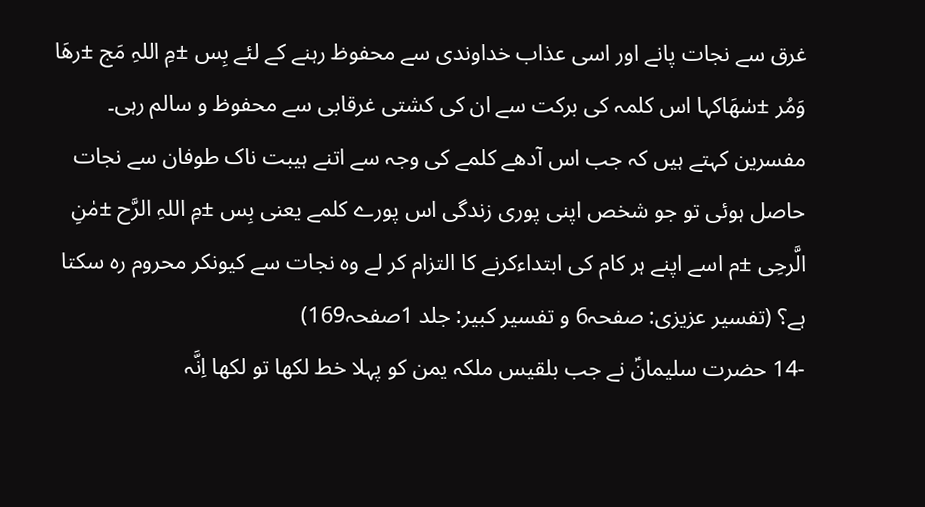غرق سے نجات پانے اور اسی عذاب خداوندی سے محفوظ رہنے کے لئے بِس ±مِ اللہِ مَج ±رھَا وَمُر ±سٰھَاکہا اس کلمہ کی برکت سے ان کی کشتی غرقابی سے محفوظ و سالم رہی۔ مفسرین کہتے ہیں کہ جب اس آدھے کلمے کی وجہ سے اتنے ہیبت ناک طوفان سے نجات حاصل ہوئی تو جو شخص اپنی پوری زندگی اس پورے کلمے یعنی بِس ±مِ اللہِ الرَّح ±مٰنِ الَّرحِی ±م اسے اپنے ہر کام کی ابتداءکرنے کا التزام کر لے وہ نجات سے کیونکر محروم رہ سکتا ہے؟ (تفسیر عزیزی: صفحہ6 و تفسیر کبیر: جلد 1صفحہ169)
-14 حضرت سلیمانؑ نے جب بلقیس ملکہ یمن کو پہلا خط لکھا تو لکھا اِنَّہ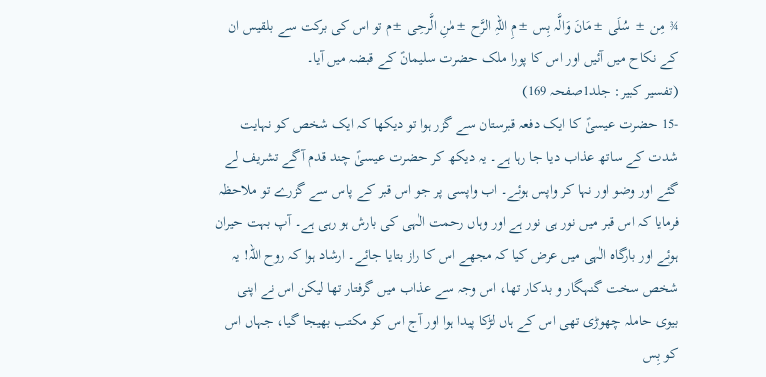¾ مِن ± سُلَی ±مَانَ وَالَّہ بِس ±مِ اللہِ الرَّح ±مٰنِ الَّرحِی ±م تو اس کی برکت سے بلقیس ان کے نکاح میں آئیں اور اس کا پورا ملک حضرت سلیمانؑ کے قبضہ میں آیا۔
(تفسیر کبیر: جلد1صفحہ 169)
-15 حضرت عیسیٰؑ کا ایک دفعہ قبرستان سے گزر ہوا تو دیکھا کہ ایک شخص کو نہایت شدت کے ساتھ عذاب دیا جا رہا ہے۔ یہ دیکھ کر حضرت عیسیٰؑ چند قدم آگے تشریف لے گئے اور وضو اور نہا کر واپس ہوئے۔ اب واپسی پر جو اس قبر کے پاس سے گزرے تو ملاحظہ فرمایا کہ اس قبر میں نور ہی نور ہے اور وہاں رحمت الٰہی کی بارش ہو رہی ہے۔ آپ بہت حیران ہوئے اور بارگاہ الٰہی میں عرض کیا کہ مجھے اس کا راز بتایا جائے۔ ارشاد ہوا کہ روح اللہ! یہ شخص سخت گنہگار و بدکار تھا، اس وجہ سے عذاب میں گرفتار تھا لیکن اس نے اپنی بیوی حاملہ چھوڑی تھی اس کے ہاں لڑکا پیدا ہوا اور آج اس کو مکتب بھیجا گیا، جہاں اس کو بِس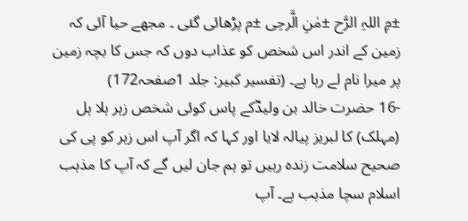±مِ اللہِ الرَّح ±مٰنِ الَّرحِی ±م پڑھائی گئی ۔ مجھے حیا آئی کہ زمین کے اندر اس شخص کو عذاب دوں کہ جس کا بچہ زمین پر میرا نام لے رہا ہے۔ (تفسیر کبیر: جلد 1صفحہ172)
-16 حضرت خالد بن ولیدؓکے پاس کوئی شخص زہر ہلا ہل (مہلک) کا لبریز پیالہ لایا اور کہا کہ اگر آپ اس زہر کو پی کی صحیح سلامت زندہ رہیں تو ہم جان لیں گے کہ آپ کا مذہب اسلام سچا مذہب ہے۔ آپ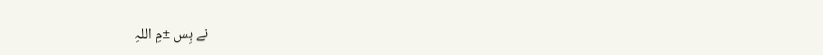نے بِس ±مِ اللہِ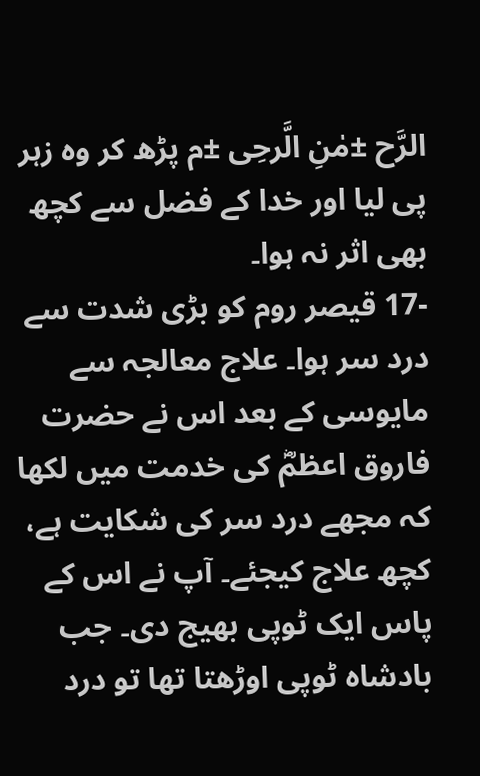الرَّح ±مٰنِ الَّرحِی ±م پڑھ کر وہ زہر پی لیا اور خدا کے فضل سے کچھ بھی اثر نہ ہوا۔
-17 قیصر روم کو بڑی شدت سے درد سر ہوا۔ علاج معالجہ سے مایوسی کے بعد اس نے حضرت فاروق اعظمؓ کی خدمت میں لکھا کہ مجھے درد سر کی شکایت ہے، کچھ علاج کیجئے۔ آپ نے اس کے پاس ایک ٹوپی بھیج دی۔ جب بادشاہ ٹوپی اوڑھتا تھا تو درد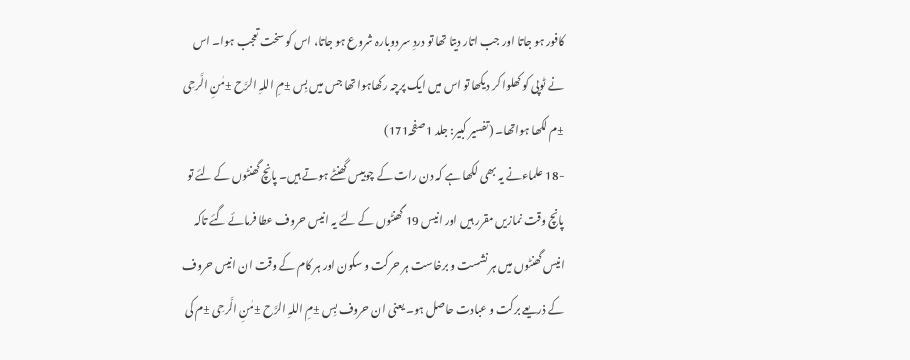کافور ہو جاتا اور جب اتار دیتا تھا تو دردِ سر دوبارہ شروع ہو جاتا، اس کو سخت تعجب ہوا۔ اس نے ٹوپی کو کھلوا کر دیکھا تو اس میں ایک پرچہ رکھاہوا تھا جس میں بِس ±مِ اللہِ الرَّح ±مٰنِ الَّرحِی ±م لکھا ہواتھا۔ (تفسیر کبیر: جلد 1صفحہ171)
-18 علماءنے یہ بھی لکھا ہے کہ دن رات کے چوبیس گھنٹے ہوتے ہیں۔ پانچ گھنٹوں کے لئے تو پانچ وقت نمازیں مقرر ہیں اور انیس 19 گھنٹوں کے لئے یہ انیس حروف عطا فرمائے گئے تاکہ انیس گھنٹوں میں ہر نشست و برخاست ہر حرکت و سکون اور ہر کام کے وقت ان انیس حروف کے ذریعے برکت و عبادت حاصل ہو۔ یعنی ان حروف بِس ±مِ اللہِ الرَّح ±مٰنِ الَّرحِی ±م کی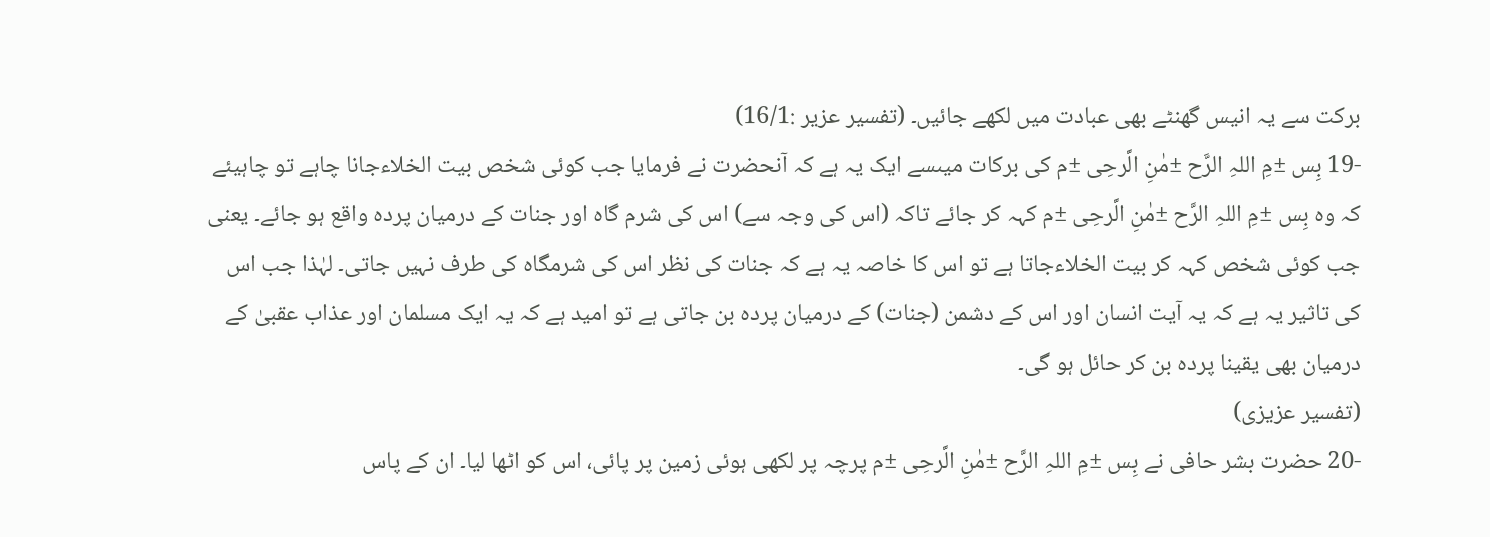برکت سے یہ انیس گھنٹے بھی عبادت میں لکھے جائیں۔ (تفسیر عزیر :16/1)
-19 بِس ±مِ اللہِ الرَّح ±مٰنِ الَّرحِی ±م کی برکات میںسے ایک یہ ہے کہ آنحضرت نے فرمایا جب کوئی شخص بیت الخلاءجانا چاہے تو چاہیئے کہ وہ بِس ±مِ اللہِ الرَّح ±مٰنِ الَّرحِی ±م کہہ کر جائے تاکہ (اس کی وجہ سے) اس کی شرم گاہ اور جنات کے درمیان پردہ واقع ہو جائے۔ یعنی جب کوئی شخص کہہ کر بیت الخلاءجاتا ہے تو اس کا خاصہ یہ ہے کہ جنات کی نظر اس کی شرمگاہ کی طرف نہیں جاتی۔ لہٰذا جب اس کی تاثیر یہ ہے کہ یہ آیت انسان اور اس کے دشمن (جنات) کے درمیان پردہ بن جاتی ہے تو امید ہے کہ یہ ایک مسلمان اور عذاب عقبیٰ کے درمیان بھی یقینا پردہ بن کر حائل ہو گی۔
(تفسیر عزیزی)
-20 حضرت بشر حافی نے بِس ±مِ اللہِ الرَّح ±مٰنِ الَّرحِی ±م پرچہ پر لکھی ہوئی زمین پر پائی، اس کو اٹھا لیا۔ ان کے پاس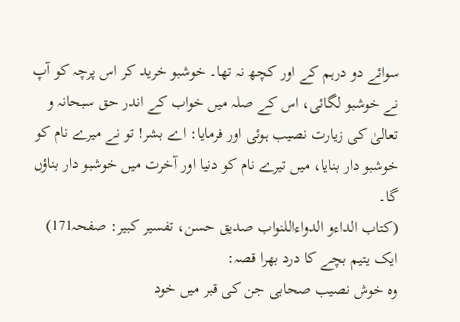سوائے دو درہم کے اور کچھ نہ تھا۔ خوشبو خرید کر اس پرچہ کو آپ نے خوشبو لگائی، اس کے صلہ میں خواب کے اندر حق سبحانہ و تعالیٰ کی زیارت نصیب ہوئی اور فرمایا: اے بشر! تو نے میرے نام کو خوشبو دار بنایا، میں تیرے نام کو دنیا اور آخرت میں خوشبو دار بناؤں گا۔
(کتاب الداءو الدواءاللنواب صدیق حسن، تفسیر کبیر: صفحہ171)
ایک یتیم بچے کا درد بھرا قصہ:
وہ خوش نصیب صحابی جن کی قبر میں خود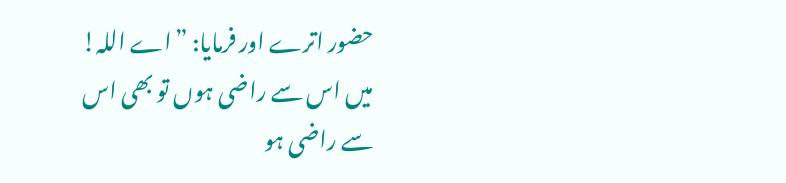حضور اترے اور فرمایا: ”اے اللہ! میں اس سے راضی ہوں تو بھی اس سے راضی ہو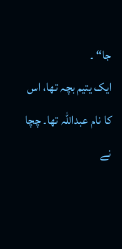جا“ ۔
ایک یتیم بچہ تھا، اس کا نام عبداللہ تھا۔ چچا نے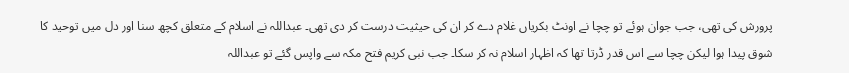پرورش کی تھی، جب جوان ہوئے تو چچا نے اونٹ بکریاں غلام دے کر ان کی حیثیت درست کر دی تھی۔ عبداللہ نے اسلام کے متعلق کچھ سنا اور دل میں توحید کا شوق پیدا ہوا لیکن چچا سے اس قدر ڈرتا تھا کہ اظہار اسلام نہ کر سکا۔ جب نبی کریم فتح مکہ سے واپس گئے تو عبداللہ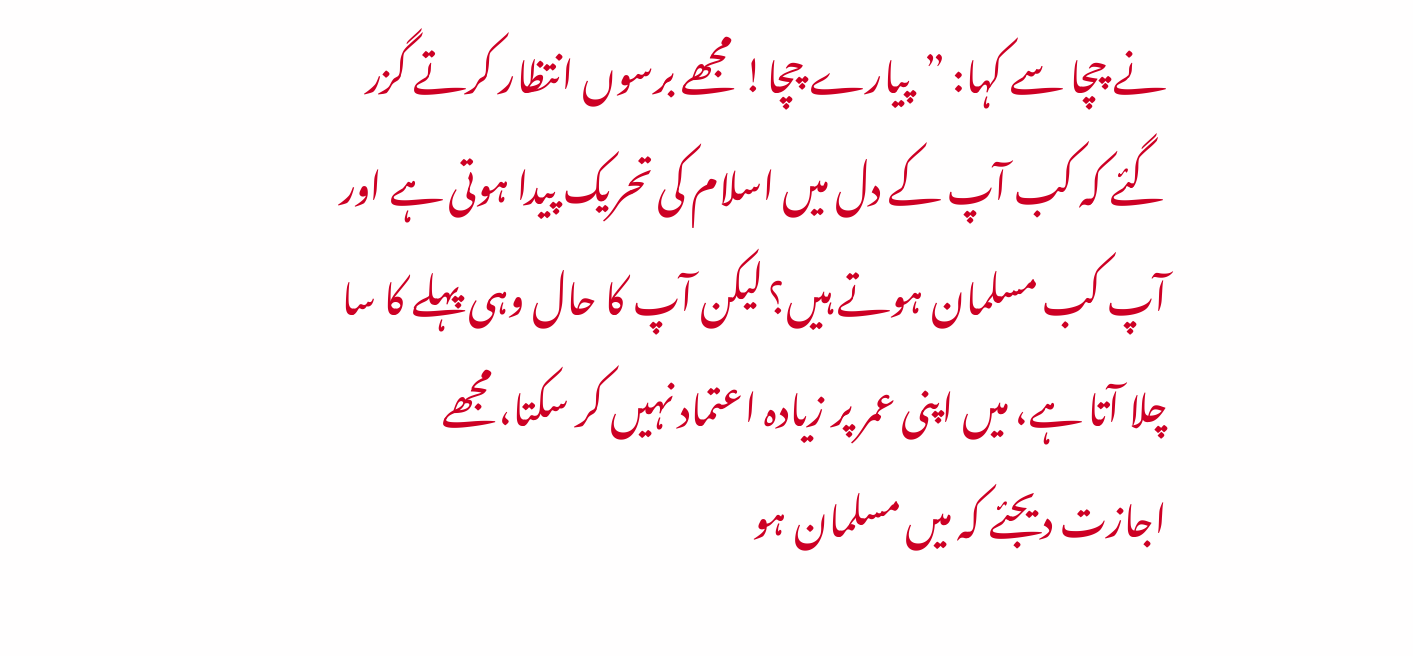نے چچا سے کہا: ”پیارے چچا! مجھے برسوں انتظار کرتے گزر گئے کہ کب آپ کے دل میں اسلام کی تحریک پیدا ہوتی ہے اور آپ کب مسلمان ہوتے ہیں؟ لیکن آپ کا حال وہی پہلے کا سا چلا آتا ہے، میں اپنی عمر پر زیادہ اعتماد نہیں کر سکتا، مجھے اجازت دیجئے کہ میں مسلمان ہو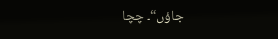جاؤں“۔ چچا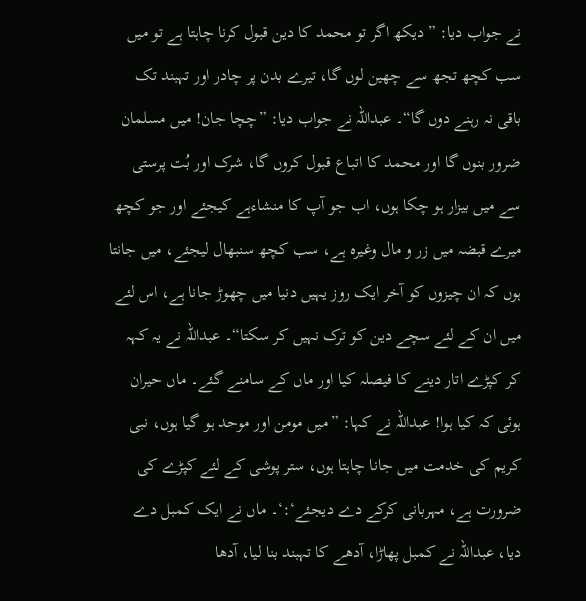نے جواب دیا: ”دیکھ اگر تو محمد کا دین قبول کرنا چاہتا ہے تو میں سب کچھ تجھ سے چھین لوں گا، تیرے بدن پر چادر اور تہبند تک باقی نہ رہنے دوں گا“۔ عبداللہ نے جواب دیا: ”چچا جان! میں مسلمان ضرور بنوں گا اور محمد کا اتباع قبول کروں گا، شرک اور بُت پرستی سے میں بیزار ہو چکا ہوں، اب جو آپ کا منشاءہے کیجئے اور جو کچھ میرے قبضہ میں زر و مال وغیرہ ہے، سب کچھ سنبھال لیجئے، میں جانتا ہوں کہ ان چیزوں کو آخر ایک روز یہیں دنیا میں چھوڑ جانا ہے، اس لئے میں ان کے لئے سچے دین کو ترک نہیں کر سکتا“۔ عبداللہ نے یہ کہہ کر کپڑے اتار دینے کا فیصلہ کیا اور ماں کے سامنے گئے۔ ماں حیران ہوئی کہ کیا ہوا! عبداللہ نے کہا: ”میں مومن اور موحد ہو گیا ہوں، نبی کریم کی خدمت میں جانا چاہتا ہوں، ستر پوشی کے لئے کپڑے کی ضرورت ہے، مہربانی کرکے دے دیجئے‘:‘۔ ماں نے ایک کمبل دے دیا، عبداللہ نے کمبل پھاڑا، آدھے کا تہبند بنا لیا، آدھا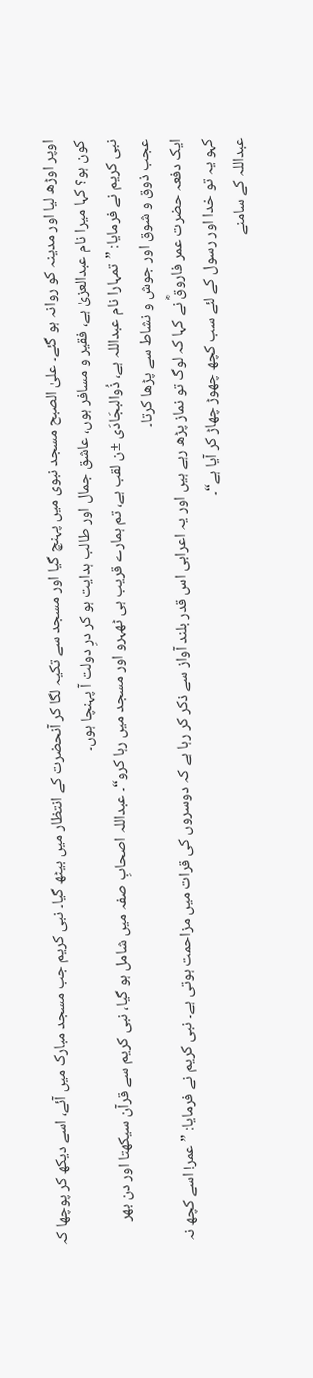اوپر اوڑھ لیا اور مدینہ کو روانہ ہو گئے۔ علیٰ الصبح مسجد نبوی میں پہنچ گیا اور مسجد سے تکیہ لگا کر آنحضرت کے انتظار میں بیٹھ گیا۔ نبی کریم جب مسجد مبارک میں آئے، اسے دیکھ کر پوچھا کہ کون ہو؟ کہا میرا نام عبدالعزیٰ ہے، فقیر و مسافر ہوں، عاشق جمال اور طالب ہدایت ہو کر درِ دولت آ پہنچا ہوں۔
نبی کریم نے فرمایا: ”تمہارا نام عبداللہ ہے، ذُوالبجَادَی ±ن لقب ہے، تم ہمارے قریب ہی ٹھہرو اور مسجد میں رہا کرو“۔ عبداللہ اصحابِ صفہ میں شامل ہو گیا، نبی کریم سے قرآن سیکھتا اور دن بھر عجب ذوق و شوق اور جوش و نشاط سے پڑھا کرتا۔
ایک دفعہ حضرت عمر فاروقؓ نے کہا کہ لوگ تو نماز پڑھ رہے ہیں اور یہ اعرابی اس قدر بلند آواز سے ذکر کر رہا ہے کہ دوسروں کی قرات میں مزاحمت ہوتی ہے۔ نبی کریم نے فرمایا: ”عمر! اسے کچھ نہ کہو یہ تو خدا اور رسول کے لئے سب کچھ چھوڑ چھاڑ کر آیا ہے“۔
عبداللہ کے سامنے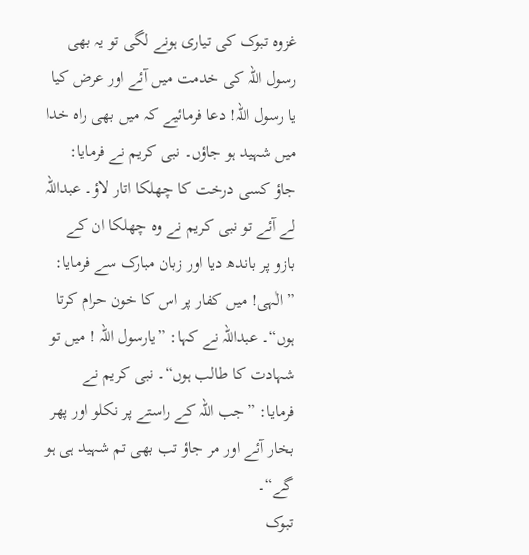غزوہ تبوک کی تیاری ہونے لگی تو یہ بھی رسول اللہ کی خدمت میں آئے اور عرض کیا یا رسول اللہ! دعا فرمائیے کہ میں بھی راہ خدا میں شہید ہو جاؤں۔ نبی کریم نے فرمایا: جاؤ کسی درخت کا چھلکا اتار لاؤ۔ عبداللہ لے آئے تو نبی کریم نے وہ چھلکا ان کے بازو پر باندھ دیا اور زبان مبارک سے فرمایا: ”الٰہی! میں کفار پر اس کا خون حرام کرتا ہوں“۔ عبداللہ نے کہا: ”یارسول اللہ ! میں تو شہادت کا طالب ہوں“۔ نبی کریم نے فرمایا: ”جب اللہ کے راستے پر نکلو اور پھر بخار آئے اور مر جاؤ تب بھی تم شہید ہی ہو گے“۔
تبوک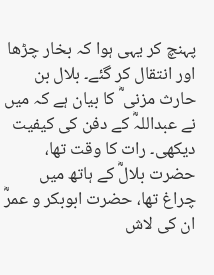پہنچ کر یہی ہوا کہ بخار چڑھا اور انتقال کر گئے۔ بلال بن حارث مزنی ؓ کا بیان ہے کہ میں نے عبداللہؓ کے دفن کی کیفیت دیکھی۔ رات کا وقت تھا، حضرت بلالؓ کے ہاتھ میں چراغ تھا، حضرت ابوبکر و عمرؓ ان کی لاش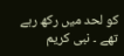کو لحد میں رکھ رہے تھے ۔ نبی کریم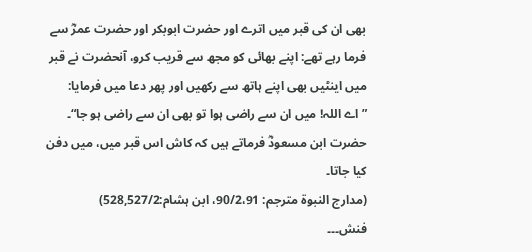بھی ان کی قبر میں اترے اور حضرت ابوبکر اور حضرت عمرؓ سے فرما رہے تھے: اپنے بھائی کو مجھ سے قریب کرو، آنحضرت نے قبر میں اینٹیں بھی اپنے ہاتھ سے رکھیں اور پھر دعا میں فرمایا: ”اے اللہ! میں ان سے راضی ہوا تو بھی ان سے راضی ہو جا“۔ حضرت ابن مسعودؓ فرماتے ہیں کہ کاش اس قبر میں، میں دفن کیا جاتا۔
(مدارج النبوة مترجم: 90/2،91، ابن ہشام:528,527/2)
فنش۔۔۔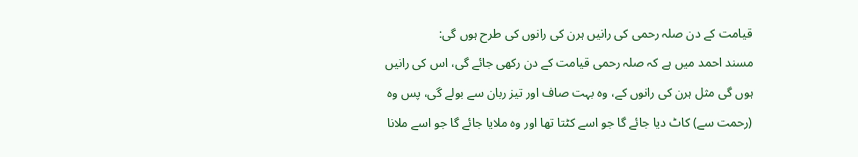قیامت کے دن صلہ رحمی کی رانیں ہرن کی رانوں کی طرح ہوں گی:
مسند احمد میں ہے کہ صلہ رحمی قیامت کے دن رکھی جائے گی، اس کی رانیں ہوں گی مثل ہرن کی رانوں کے، وہ بہت صاف اور تیز ربان سے بولے گی، پس وہ (رحمت سے) کاٹ دیا جائے گا جو اسے کٹتا تھا اور وہ ملایا جائے گا جو اسے ملانا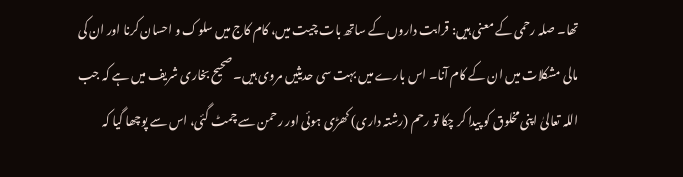تھا۔ صلہ رحمی کے معنی ہیں: قرابت داروں کے ساتھ بات چیت میں، کام کاج میں سلوک و احسان کرنا اور ان کی مالی مشکلات میں ان کے کام آنا۔ اس بارے میں بہت سی حدیثیں مروی ہیں۔ صحیح بخاری شریف میں ہے کہ جب اللہ تعالیٰ اپنی مخلوق کو پیدا کر چکا تو رحم (رشتہ داری) کھڑی ہوئی اور رحمن سے چمٹ گئی، اس سے پوچھا گیا کہ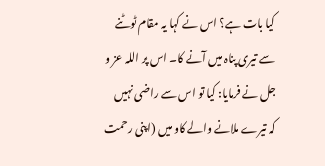کیا بات ہے؟ اس نے کہا یہ مقام ٹوٹنے سے تیری پناہ میں آنے کا۔ اس پر اللہ عز و جل نے فرمایا: کیا تو اس سے راضی نہیں کہ تیرے ملانے والے کاو میں (اپنی رحمت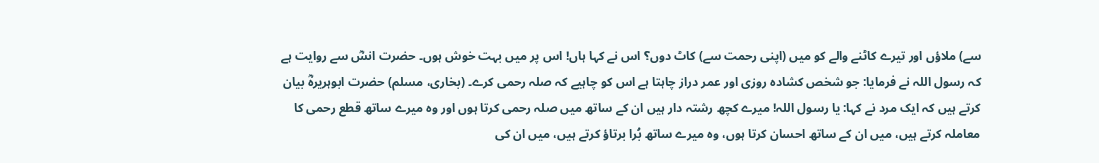سے) ملاؤں اور تیرے کاٹنے والے کو میں (اپنی رحمت سے) کاٹ دوں؟ اس نے کہا ہاں! اس پر میں بہت خوش ہوں۔ حضرت انسؓ سے روایت ہے کہ رسول اللہ نے فرمایا: جو شخص کشادہ روزی اور عمر دراز چاہتا ہے اس کو چاہیے کہ صلہ رحمی کرے۔ (بخاری، مسلم) حضرت ابوہریرہؓ بیان کرتے ہیں کہ ایک مرد نے کہا: یا رسول اللہ! میرے کچھ رشتہ دار ہیں ان کے ساتھ میں صلہ رحمی کرتا ہوں اور وہ میرے ساتھ قطع رحمی کا معاملہ کرتے ہیں، میں ان کے ساتھ احسان کرتا ہوں، وہ میرے ساتھ بُرا برتاؤ کرتے ہیں، میں ان کی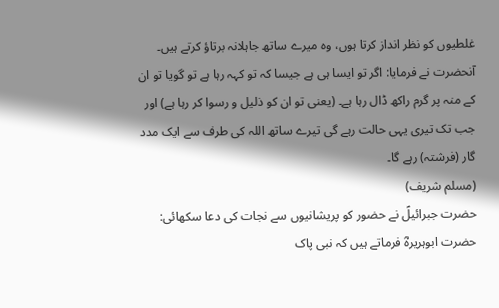غلطیوں کو نظر انداز کرتا ہوں، وہ میرے ساتھ جاہلانہ برتاؤ کرتے ہیں۔ آنحضرت نے فرمایا: اگر تو ایسا ہی ہے جیسا کہ تو کہہ رہا ہے تو گویا تو ان کے منہ پر گرم راکھ ڈال رہا ہے۔ (یعنی تو ان کو ذلیل و رسوا کر رہا ہے) اور جب تک تیری یہی حالت رہے گی تیرے ساتھ اللہ کی طرف سے ایک مدد گار (فرشتہ) رہے گا۔
(مسلم شریف)
حضرت جبرائیلؑ نے حضور کو پریشانیوں سے نجات کی دعا سکھائی:
حضرت ابوہریرہؓ فرماتے ہیں کہ نبی پاک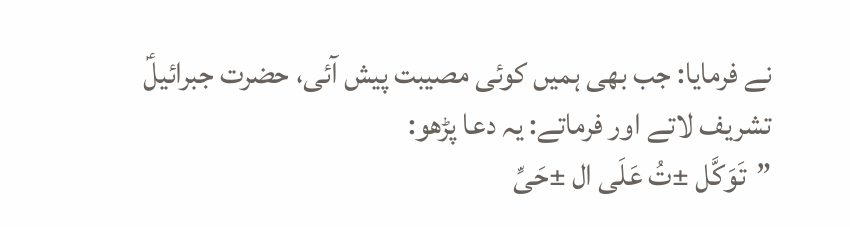نے فرمایا: جب بھی ہمیں کوئی مصیبت پیش آئی، حضرت جبرائیلؑ تشریف لاتے اور فرماتے: یہ دعا پڑھو:
”تَوَکَّل ±تُ عَلَی ال ±حَیِّ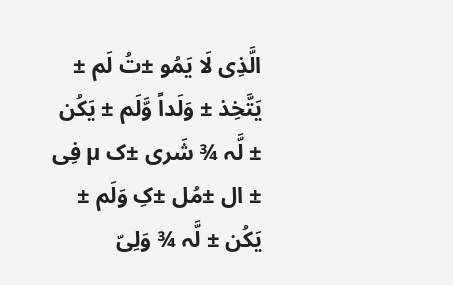الَّذِی لَا یَمُو ±تُ لَم ± یَتَّخِذ ± وَلَداً وَّلَم ± یَکُن ± لَّہ ¾ شَری ±ک µ فِی ± ال ±مُل ±کِ وَلَم ± یَکُن ± لَّہ ¾ وَلِیّ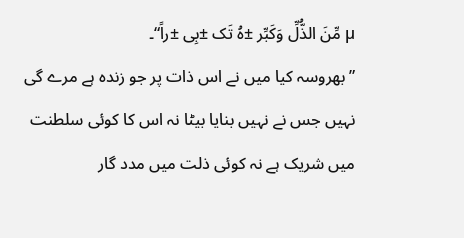µ مِّنَ الذُّلِّ وَکَبِّر ±ہُ تَک ±بِی ±راً“۔
”بھروسہ کیا میں نے اس ذات پر جو زندہ ہے مرے گی نہیں جس نے نہیں بنایا بیٹا نہ اس کا کوئی سلطنت میں شریک ہے نہ کوئی ذلت میں مدد گار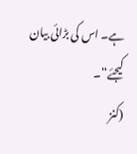ہے۔ اس کی بڑائی بیان کیجئے“۔
(کنز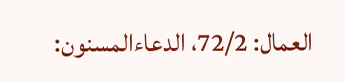العمال: 72/2، الدعاءالمسنون: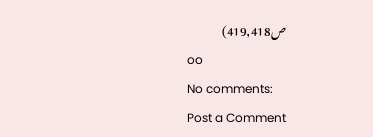ص419,418)
oo
No comments:
Post a Comment